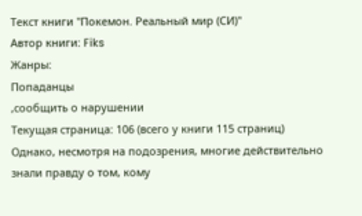Текст книги "Покемон. Реальный мир (СИ)"
Автор книги: Fiks
Жанры:
Попаданцы
,сообщить о нарушении
Текущая страница: 106 (всего у книги 115 страниц)
Однако, несмотря на подозрения, многие действительно знали правду о том, кому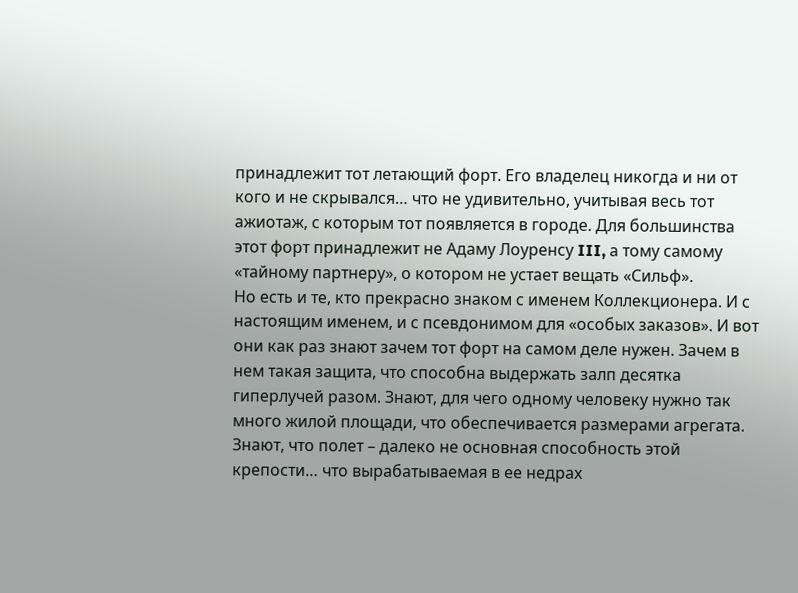принадлежит тот летающий форт. Его владелец никогда и ни от кого и не скрывался… что не удивительно, учитывая весь тот ажиотаж, с которым тот появляется в городе. Для большинства этот форт принадлежит не Адаму Лоуренсу III, а тому самому «тайному партнеру», о котором не устает вещать «Сильф».
Но есть и те, кто прекрасно знаком с именем Коллекционера. И с настоящим именем, и с псевдонимом для «особых заказов». И вот они как раз знают зачем тот форт на самом деле нужен. Зачем в нем такая защита, что способна выдержать залп десятка гиперлучей разом. Знают, для чего одному человеку нужно так много жилой площади, что обеспечивается размерами агрегата. Знают, что полет – далеко не основная способность этой крепости… что вырабатываемая в ее недрах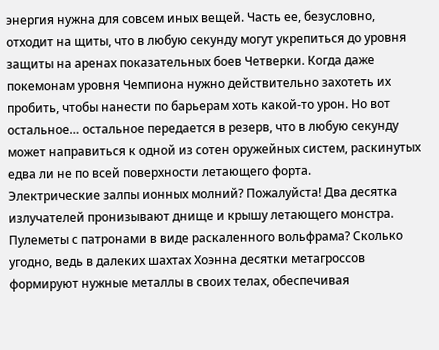энергия нужна для совсем иных вещей. Часть ее, безусловно, отходит на щиты, что в любую секунду могут укрепиться до уровня защиты на аренах показательных боев Четверки. Когда даже покемонам уровня Чемпиона нужно действительно захотеть их пробить, чтобы нанести по барьерам хоть какой-то урон. Но вот остальное… остальное передается в резерв, что в любую секунду может направиться к одной из сотен оружейных систем, раскинутых едва ли не по всей поверхности летающего форта.
Электрические залпы ионных молний? Пожалуйста! Два десятка излучателей пронизывают днище и крышу летающего монстра. Пулеметы с патронами в виде раскаленного вольфрама? Сколько угодно, ведь в далеких шахтах Хоэнна десятки метагроссов формируют нужные металлы в своих телах, обеспечивая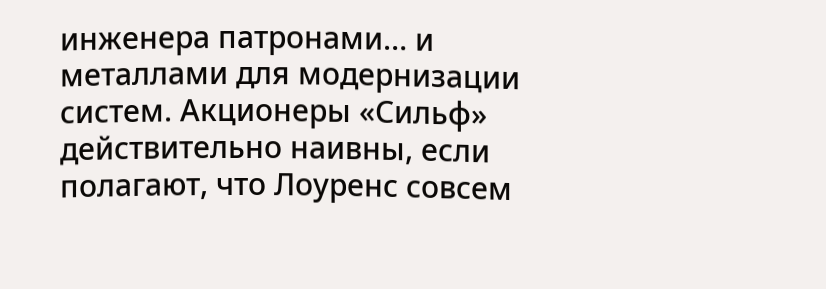инженера патронами… и металлами для модернизации систем. Акционеры «Сильф» действительно наивны, если полагают, что Лоуренс совсем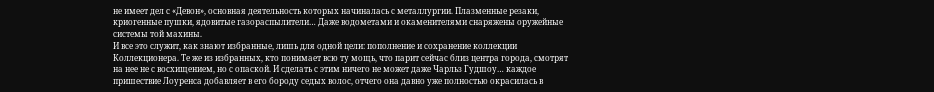не имеет дел с «Девон», основная деятельность которых начиналась с металлургии. Плазменные резаки, криогенные пушки, ядовитые газораспылители… Даже водометами и окаменителями снаряжены оружейные системы той махины.
И все это служит, как знают избранные, лишь для одной цели: пополнение и сохранение коллекции Коллекционера. Те же из избранных, кто понимает всю ту мощь, что парит сейчас близ центра города, смотрят на нее не с восхищением, но с опаской. И сделать с этим ничего не может даже Чарльз Гудшоу… каждое пришествие Лоуренса добавляет в его бороду седых волос, отчего она давно уже полностью окрасилась в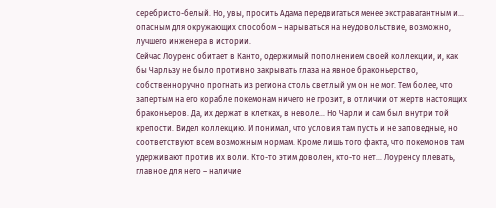серебристо-белый. Но, увы, просить Адама передвигаться менее экстравагантным и… опасным для окружающих способом – нарываться на неудовольствие, возможно, лучшего инженера в истории.
Сейчас Лоуренс обитает в Канто, одержимый пополнением своей коллекции, и, как бы Чарльзу не было противно закрывать глаза на явное браконьерство, собственноручно прогнать из региона столь светлый ум он не мог. Тем более, что запертым на его корабле покемонам ничего не грозит, в отличии от жертв настоящих браконьеров. Да, их держат в клетках, в неволе… Но Чарли и сам был внутри той крепости. Видел коллекцию. И понимал, что условия там пусть и не заповедные, но соответствуют всем возможным нормам. Кроме лишь того факта, что покемонов там удерживают против их воли. Кто-то этим доволен, кто-то нет… Лоуренсу плевать, главное для него – наличие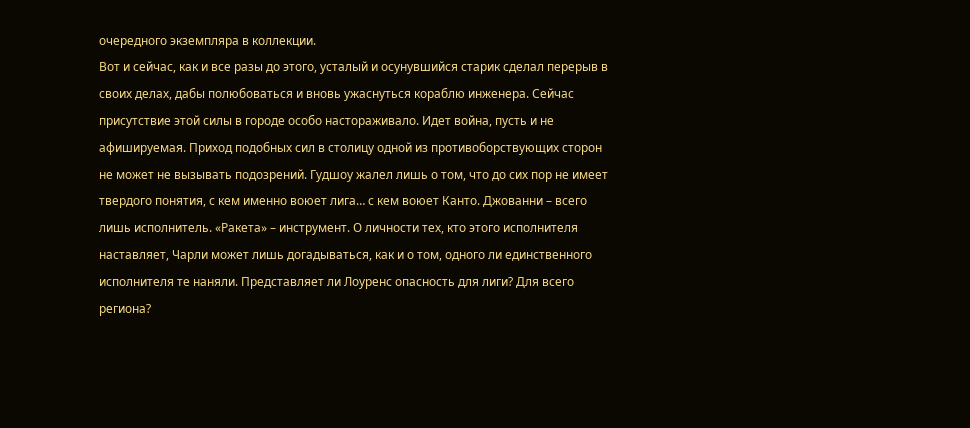очередного экземпляра в коллекции.
Вот и сейчас, как и все разы до этого, усталый и осунувшийся старик сделал перерыв в своих делах, дабы полюбоваться и вновь ужаснуться кораблю инженера. Сейчас присутствие этой силы в городе особо настораживало. Идет война, пусть и не афишируемая. Приход подобных сил в столицу одной из противоборствующих сторон не может не вызывать подозрений. Гудшоу жалел лишь о том, что до сих пор не имеет твердого понятия, с кем именно воюет лига… с кем воюет Канто. Джованни – всего лишь исполнитель. «Ракета» – инструмент. О личности тех, кто этого исполнителя наставляет, Чарли может лишь догадываться, как и о том, одного ли единственного исполнителя те наняли. Представляет ли Лоуренс опасность для лиги? Для всего региона?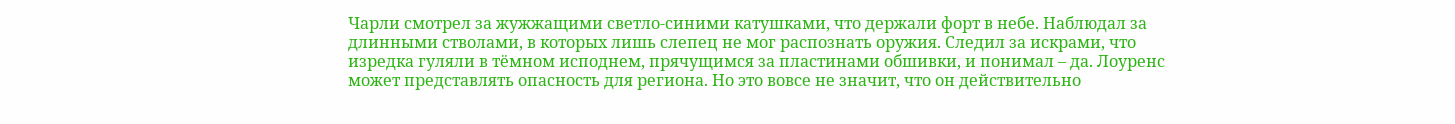Чарли смотрел за жужжащими светло-синими катушками, что держали форт в небе. Наблюдал за длинными стволами, в которых лишь слепец не мог распознать оружия. Следил за искрами, что изредка гуляли в тёмном исподнем, прячущимся за пластинами обшивки, и понимал – да. Лоуренс может представлять опасность для региона. Но это вовсе не значит, что он действительно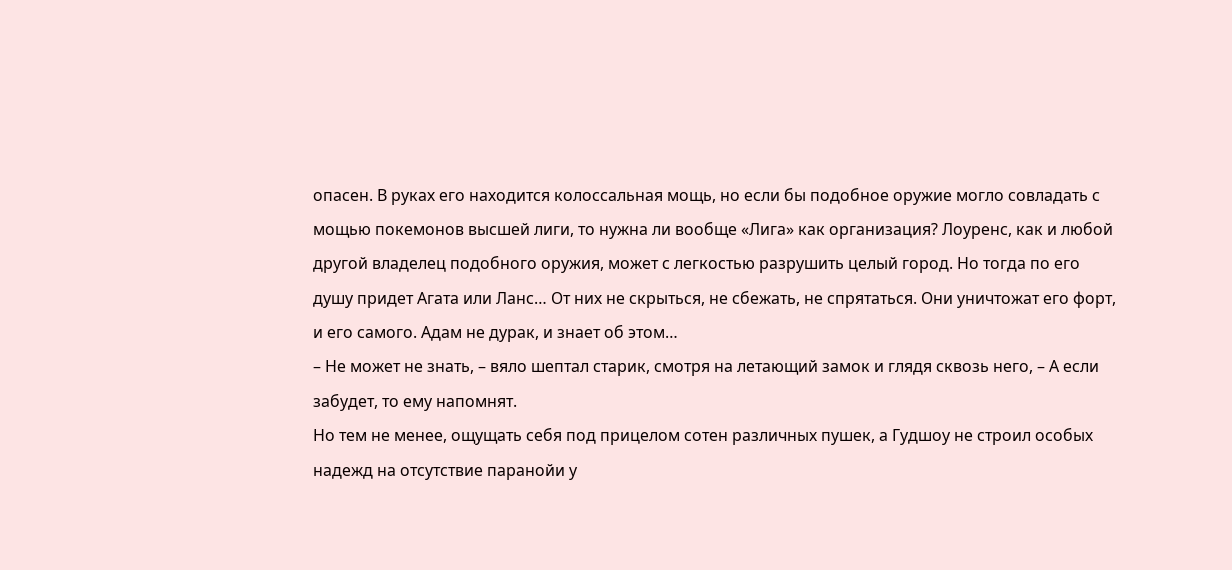опасен. В руках его находится колоссальная мощь, но если бы подобное оружие могло совладать с мощью покемонов высшей лиги, то нужна ли вообще «Лига» как организация? Лоуренс, как и любой другой владелец подобного оружия, может с легкостью разрушить целый город. Но тогда по его душу придет Агата или Ланс… От них не скрыться, не сбежать, не спрятаться. Они уничтожат его форт, и его самого. Адам не дурак, и знает об этом…
– Не может не знать, – вяло шептал старик, смотря на летающий замок и глядя сквозь него, – А если забудет, то ему напомнят.
Но тем не менее, ощущать себя под прицелом сотен различных пушек, а Гудшоу не строил особых надежд на отсутствие паранойи у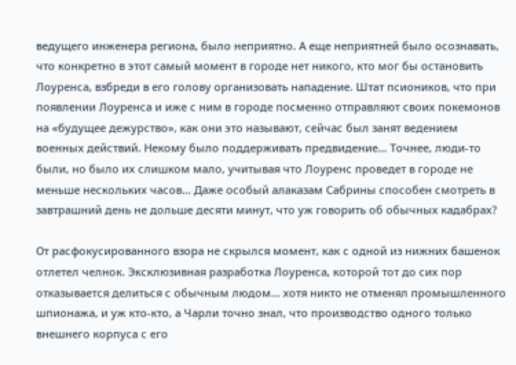ведущего инженера региона, было неприятно. А еще неприятней было осознавать, что конкретно в этот самый момент в городе нет никого, кто мог бы остановить Лоуренса, взбреди в его голову организовать нападение. Штат псиоников, что при появлении Лоуренса и иже с ним в городе посменно отправляют своих покемонов на «будущее дежурство», как они это называют, сейчас был занят ведением военных действий. Некому было поддерживать предвидение… Точнее, люди-то были, но было их слишком мало, учитывая что Лоуренс проведет в городе не меньше нескольких часов… Даже особый алаказам Сабрины способен смотреть в завтрашний день не дольше десяти минут, что уж говорить об обычных кадабрах?

От расфокусированного взора не скрылся момент, как с одной из нижних башенок отлетел челнок. Эксклюзивная разработка Лоуренса, которой тот до сих пор отказывается делиться с обычным людом… хотя никто не отменял промышленного шпионажа, и уж кто-кто, а Чарли точно знал, что производство одного только внешнего корпуса с его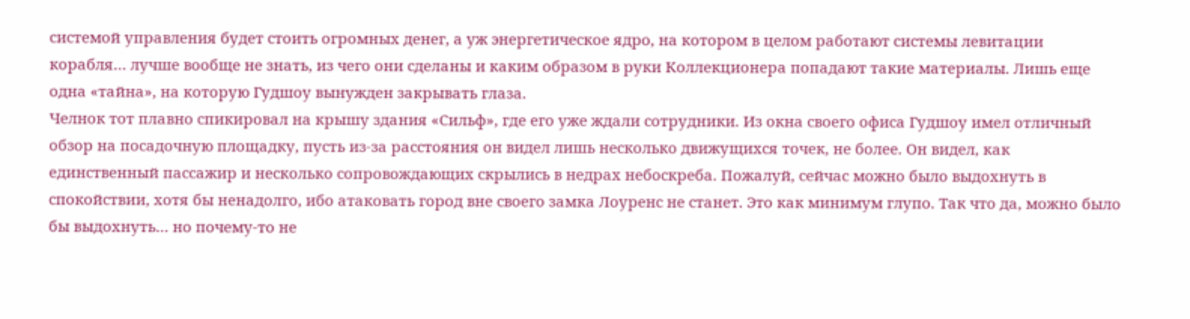системой управления будет стоить огромных денег, а уж энергетическое ядро, на котором в целом работают системы левитации корабля… лучше вообще не знать, из чего они сделаны и каким образом в руки Коллекционера попадают такие материалы. Лишь еще одна «тайна», на которую Гудшоу вынужден закрывать глаза.
Челнок тот плавно спикировал на крышу здания «Сильф», где его уже ждали сотрудники. Из окна своего офиса Гудшоу имел отличный обзор на посадочную площадку, пусть из-за расстояния он видел лишь несколько движущихся точек, не более. Он видел, как единственный пассажир и несколько сопровождающих скрылись в недрах небоскреба. Пожалуй, сейчас можно было выдохнуть в спокойствии, хотя бы ненадолго, ибо атаковать город вне своего замка Лоуренс не станет. Это как минимум глупо. Так что да, можно было бы выдохнуть… но почему-то не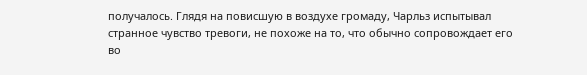получалось. Глядя на повисшую в воздухе громаду, Чарльз испытывал странное чувство тревоги, не похоже на то, что обычно сопровождает его во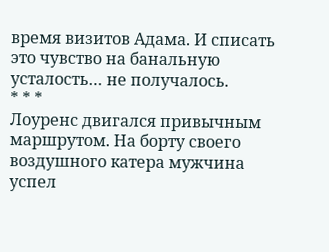время визитов Адама. И списать это чувство на банальную усталость… не получалось.
* * *
Лоуренс двигался привычным маршрутом. На борту своего воздушного катера мужчина успел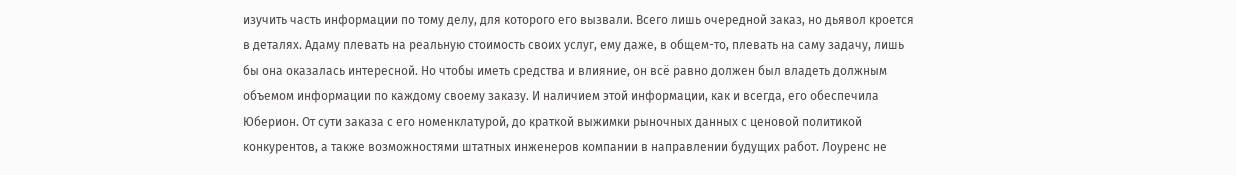изучить часть информации по тому делу, для которого его вызвали. Всего лишь очередной заказ, но дьявол кроется в деталях. Адаму плевать на реальную стоимость своих услуг, ему даже, в общем-то, плевать на саму задачу, лишь бы она оказалась интересной. Но чтобы иметь средства и влияние, он всё равно должен был владеть должным объемом информации по каждому своему заказу. И наличием этой информации, как и всегда, его обеспечила Юберион. От сути заказа с его номенклатурой, до краткой выжимки рыночных данных с ценовой политикой конкурентов, а также возможностями штатных инженеров компании в направлении будущих работ. Лоуренс не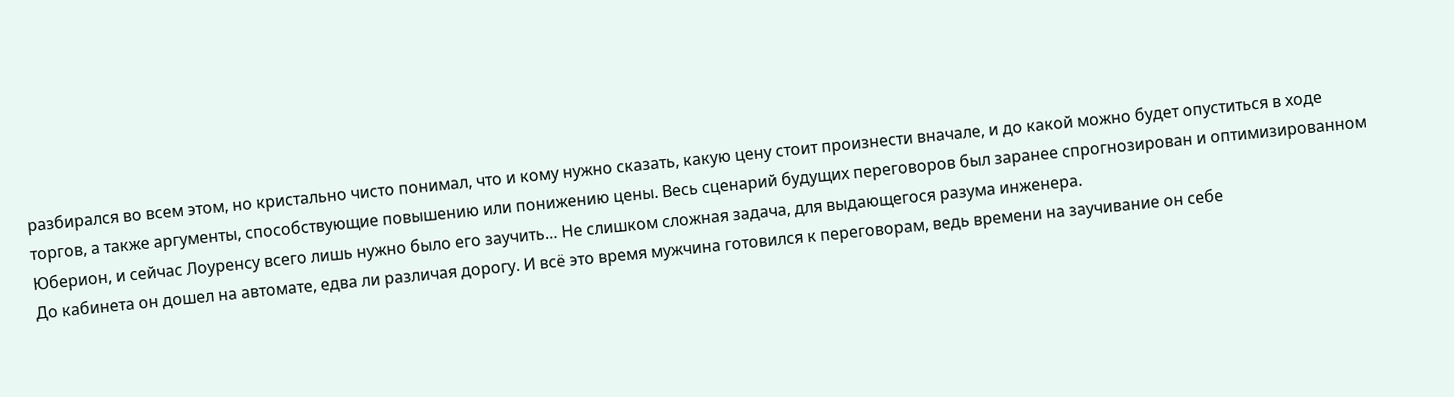разбирался во всем этом, но кристально чисто понимал, что и кому нужно сказать, какую цену стоит произнести вначале, и до какой можно будет опуститься в ходе торгов, а также аргументы, способствующие повышению или понижению цены. Весь сценарий будущих переговоров был заранее спрогнозирован и оптимизированном Юберион, и сейчас Лоуренсу всего лишь нужно было его заучить… Не слишком сложная задача, для выдающегося разума инженера.
До кабинета он дошел на автомате, едва ли различая дорогу. И всё это время мужчина готовился к переговорам, ведь времени на заучивание он себе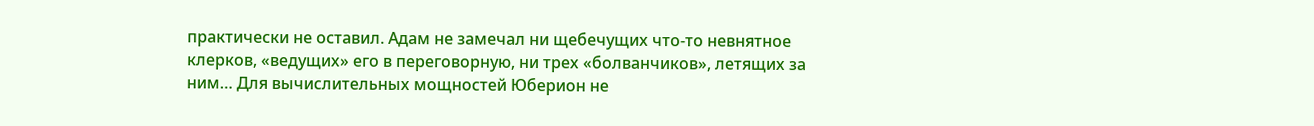практически не оставил. Адам не замечал ни щебечущих что-то невнятное клерков, «ведущих» его в переговорную, ни трех «болванчиков», летящих за ним… Для вычислительных мощностей Юберион не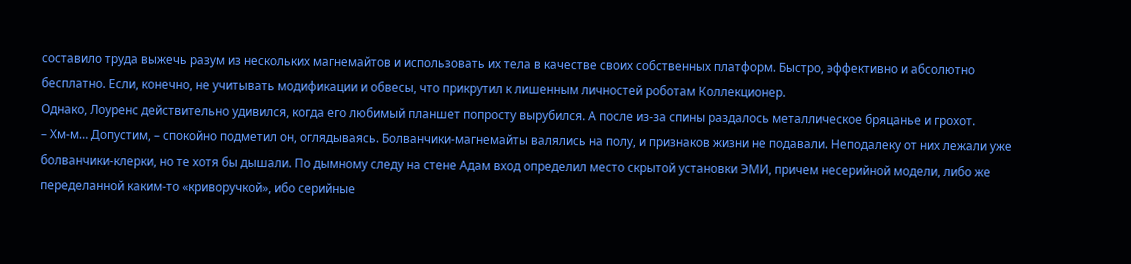составило труда выжечь разум из нескольких магнемайтов и использовать их тела в качестве своих собственных платформ. Быстро, эффективно и абсолютно бесплатно. Если, конечно, не учитывать модификации и обвесы, что прикрутил к лишенным личностей роботам Коллекционер.
Однако, Лоуренс действительно удивился, когда его любимый планшет попросту вырубился. А после из-за спины раздалось металлическое бряцанье и грохот.
– Хм-м… Допустим, – спокойно подметил он, оглядываясь. Болванчики-магнемайты валялись на полу, и признаков жизни не подавали. Неподалеку от них лежали уже болванчики-клерки, но те хотя бы дышали. По дымному следу на стене Адам вход определил место скрытой установки ЭМИ, причем несерийной модели, либо же переделанной каким-то «криворучкой», ибо серийные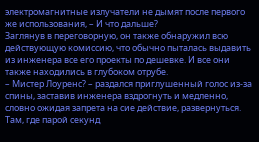электромагнитные излучатели не дымят после первого же использования, – И что дальше?
Заглянув в переговорную, он также обнаружил всю действующую комиссию, что обычно пыталась выдавить из инженера все его проекты по дешевке. И все они также находились в глубоком отрубе.
– Мистер Лоуренс? – раздался приглушенный голос из-за спины, заставив инженера вздрогнуть и медленно, словно ожидая запрета на сие действие, развернуться. Там, где парой секунд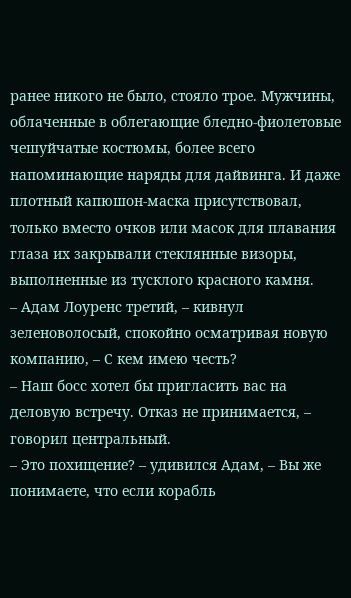ранее никого не было, стояло трое. Мужчины, облаченные в облегающие бледно-фиолетовые чешуйчатые костюмы, более всего напоминающие наряды для дайвинга. И даже плотный капюшон-маска присутствовал, только вместо очков или масок для плавания глаза их закрывали стеклянные визоры, выполненные из тусклого красного камня.
– Адам Лоуренс третий, – кивнул зеленоволосый, спокойно осматривая новую компанию, – С кем имею честь?
– Наш босс хотел бы пригласить вас на деловую встречу. Отказ не принимается, – говорил центральный.
– Это похищение? – удивился Адам, – Вы же понимаете, что если корабль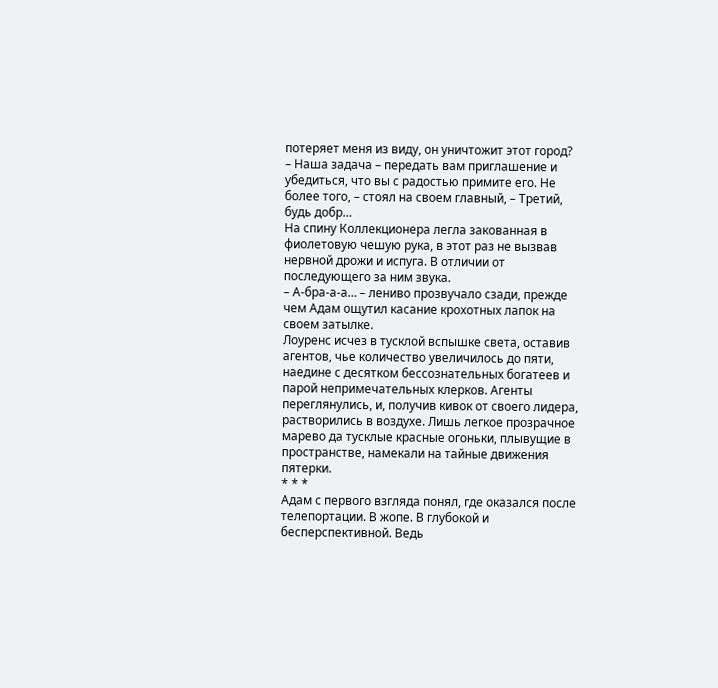потеряет меня из виду, он уничтожит этот город?
– Наша задача – передать вам приглашение и убедиться, что вы с радостью примите его. Не более того, – стоял на своем главный, – Третий, будь добр…
На спину Коллекционера легла закованная в фиолетовую чешую рука, в этот раз не вызвав нервной дрожи и испуга. В отличии от последующего за ним звука.
– А-бра-а-а… – лениво прозвучало сзади, прежде чем Адам ощутил касание крохотных лапок на своем затылке.
Лоуренс исчез в тусклой вспышке света, оставив агентов, чье количество увеличилось до пяти, наедине с десятком бессознательных богатеев и парой непримечательных клерков. Агенты переглянулись, и, получив кивок от своего лидера, растворились в воздухе. Лишь легкое прозрачное марево да тусклые красные огоньки, плывущие в пространстве, намекали на тайные движения пятерки.
* * *
Адам с первого взгляда понял, где оказался после телепортации. В жопе. В глубокой и бесперспективной. Ведь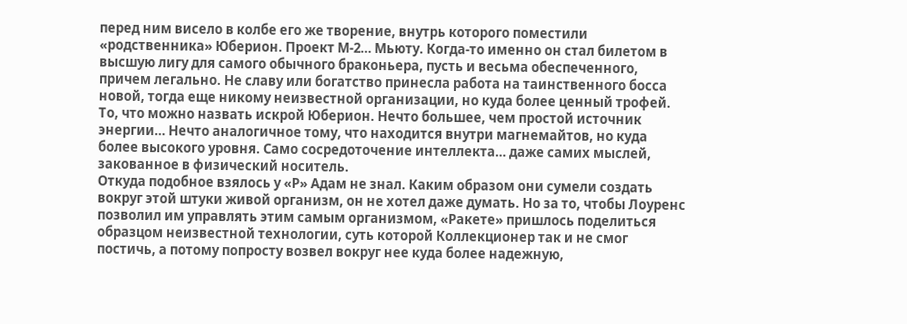перед ним висело в колбе его же творение, внутрь которого поместили «родственника» Юберион. Проект М-2… Мьюту. Когда-то именно он стал билетом в высшую лигу для самого обычного браконьера, пусть и весьма обеспеченного, причем легально. Не славу или богатство принесла работа на таинственного босса новой, тогда еще никому неизвестной организации, но куда более ценный трофей. То, что можно назвать искрой Юберион. Нечто большее, чем простой источник энергии… Нечто аналогичное тому, что находится внутри магнемайтов, но куда более высокого уровня. Само сосредоточение интеллекта… даже самих мыслей, закованное в физический носитель.
Откуда подобное взялось у «Р» Адам не знал. Каким образом они сумели создать вокруг этой штуки живой организм, он не хотел даже думать. Но за то, чтобы Лоуренс позволил им управлять этим самым организмом, «Ракете» пришлось поделиться образцом неизвестной технологии, суть которой Коллекционер так и не смог постичь, а потому попросту возвел вокруг нее куда более надежную,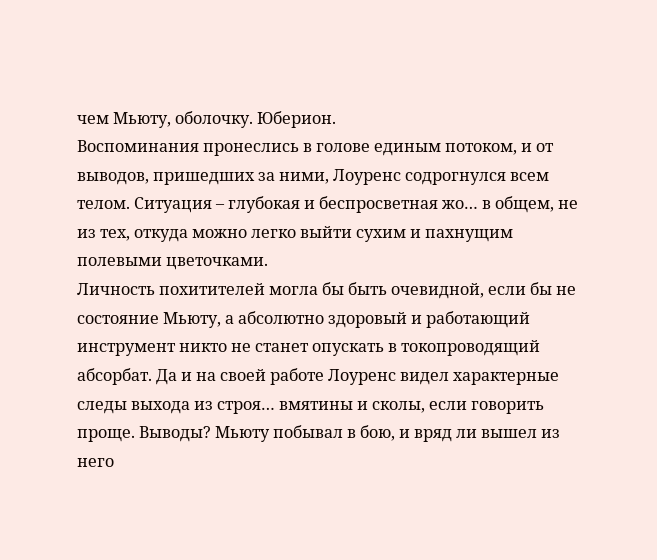чем Мьюту, оболочку. Юберион.
Воспоминания пронеслись в голове единым потоком, и от выводов, пришедших за ними, Лоуренс содрогнулся всем телом. Ситуация – глубокая и беспросветная жо… в общем, не из тех, откуда можно легко выйти сухим и пахнущим полевыми цветочками.
Личность похитителей могла бы быть очевидной, если бы не состояние Мьюту, а абсолютно здоровый и работающий инструмент никто не станет опускать в токопроводящий абсорбат. Да и на своей работе Лоуренс видел характерные следы выхода из строя… вмятины и сколы, если говорить проще. Выводы? Мьюту побывал в бою, и вряд ли вышел из него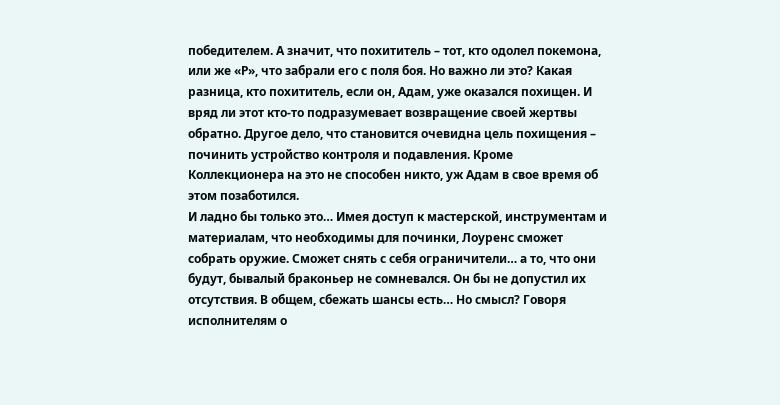победителем. А значит, что похититель – тот, кто одолел покемона, или же «Р», что забрали его с поля боя. Но важно ли это? Какая разница, кто похититель, если он, Адам, уже оказался похищен. И вряд ли этот кто-то подразумевает возвращение своей жертвы обратно. Другое дело, что становится очевидна цель похищения – починить устройство контроля и подавления. Кроме Коллекционера на это не способен никто, уж Адам в свое время об этом позаботился.
И ладно бы только это… Имея доступ к мастерской, инструментам и материалам, что необходимы для починки, Лоуренс сможет собрать оружие. Сможет снять с себя ограничители… а то, что они будут, бывалый браконьер не сомневался. Он бы не допустил их отсутствия. В общем, сбежать шансы есть… Но смысл? Говоря исполнителям о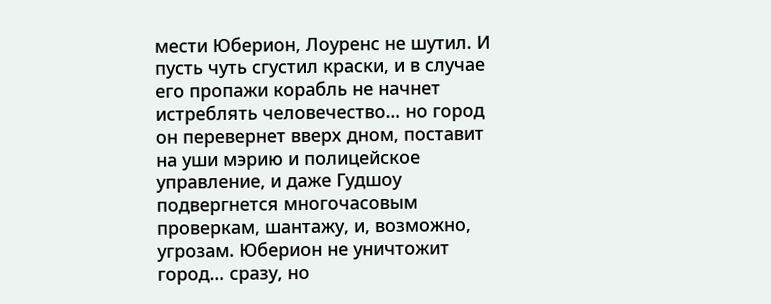мести Юберион, Лоуренс не шутил. И пусть чуть сгустил краски, и в случае его пропажи корабль не начнет истреблять человечество… но город он перевернет вверх дном, поставит на уши мэрию и полицейское управление, и даже Гудшоу подвергнется многочасовым проверкам, шантажу, и, возможно, угрозам. Юберион не уничтожит город… сразу, но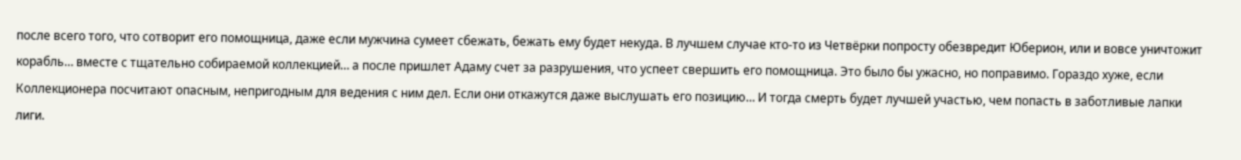после всего того, что сотворит его помощница, даже если мужчина сумеет сбежать, бежать ему будет некуда. В лучшем случае кто-то из Четвёрки попросту обезвредит Юберион, или и вовсе уничтожит корабль… вместе с тщательно собираемой коллекцией… а после пришлет Адаму счет за разрушения, что успеет свершить его помощница. Это было бы ужасно, но поправимо. Гораздо хуже, если Коллекционера посчитают опасным, непригодным для ведения с ним дел. Если они откажутся даже выслушать его позицию… И тогда смерть будет лучшей участью, чем попасть в заботливые лапки лиги.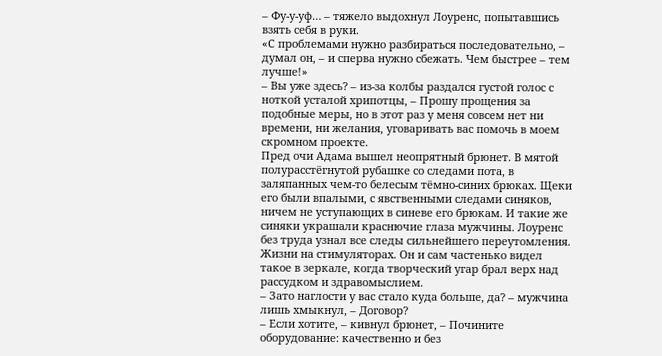– Фу-у-уф… – тяжело выдохнул Лоуренс, попытавшись взять себя в руки.
«С проблемами нужно разбираться последовательно, – думал он, – и сперва нужно сбежать. Чем быстрее – тем лучше!»
– Вы уже здесь? – из-за колбы раздался густой голос с ноткой усталой хрипотцы, – Прошу прощения за подобные меры, но в этот раз у меня совсем нет ни времени, ни желания, уговаривать вас помочь в моем скромном проекте.
Пред очи Адама вышел неопрятный брюнет. В мятой полурасстёгнутой рубашке со следами пота, в заляпанных чем-то белесым тёмно-синих брюках. Щеки его были впалыми, с явственными следами синяков, ничем не уступающих в синеве его брюкам. И такие же синяки украшали краснючие глаза мужчины. Лоуренс без труда узнал все следы сильнейшего переутомления. Жизни на стимуляторах. Он и сам частенько видел такое в зеркале, когда творческий угар брал верх над рассудком и здравомыслием.
– Зато наглости у вас стало куда больше, да? – мужчина лишь хмыкнул, – Договор?
– Если хотите, – кивнул брюнет, – Почините оборудование: качественно и без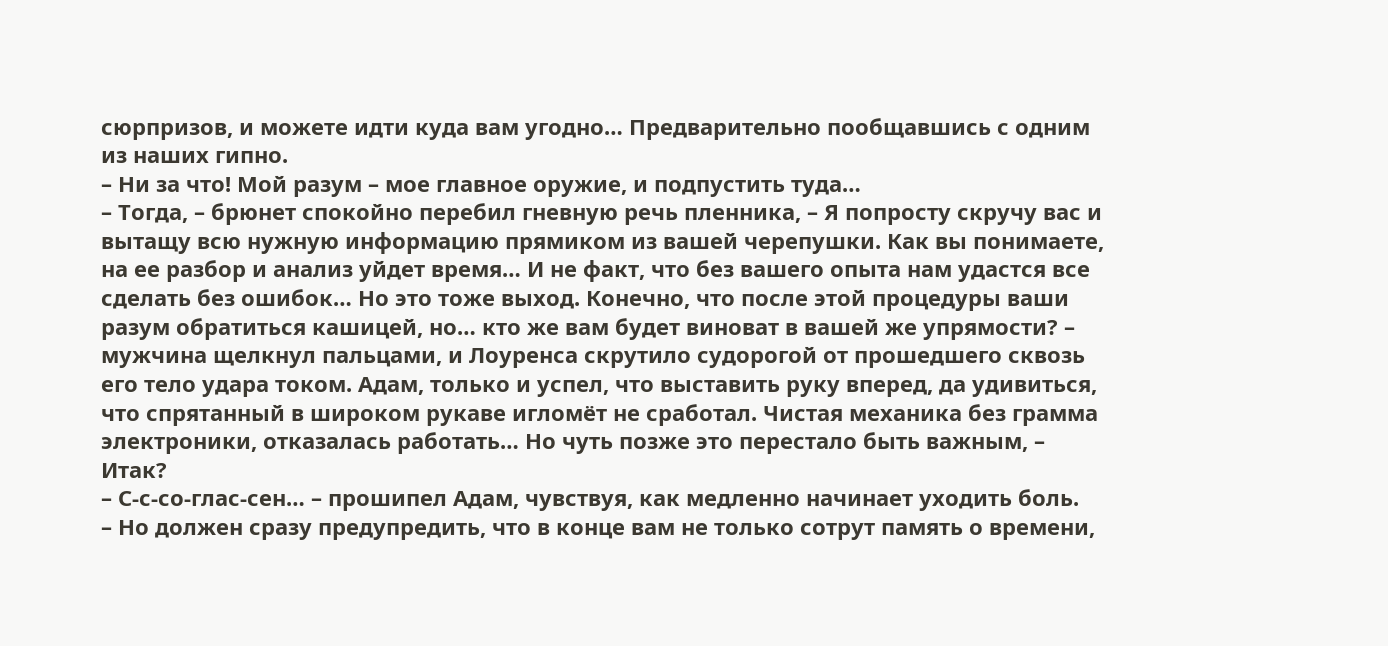сюрпризов, и можете идти куда вам угодно… Предварительно пообщавшись с одним из наших гипно.
– Ни за что! Мой разум – мое главное оружие, и подпустить туда…
– Тогда, – брюнет спокойно перебил гневную речь пленника, – Я попросту скручу вас и вытащу всю нужную информацию прямиком из вашей черепушки. Как вы понимаете, на ее разбор и анализ уйдет время… И не факт, что без вашего опыта нам удастся все сделать без ошибок… Но это тоже выход. Конечно, что после этой процедуры ваши разум обратиться кашицей, но… кто же вам будет виноват в вашей же упрямости? – мужчина щелкнул пальцами, и Лоуренса скрутило судорогой от прошедшего сквозь его тело удара током. Адам, только и успел, что выставить руку вперед, да удивиться, что спрятанный в широком рукаве игломёт не сработал. Чистая механика без грамма электроники, отказалась работать… Но чуть позже это перестало быть важным, – Итак?
– С-с-со-глас-сен… – прошипел Адам, чувствуя, как медленно начинает уходить боль.
– Но должен сразу предупредить, что в конце вам не только сотрут память о времени,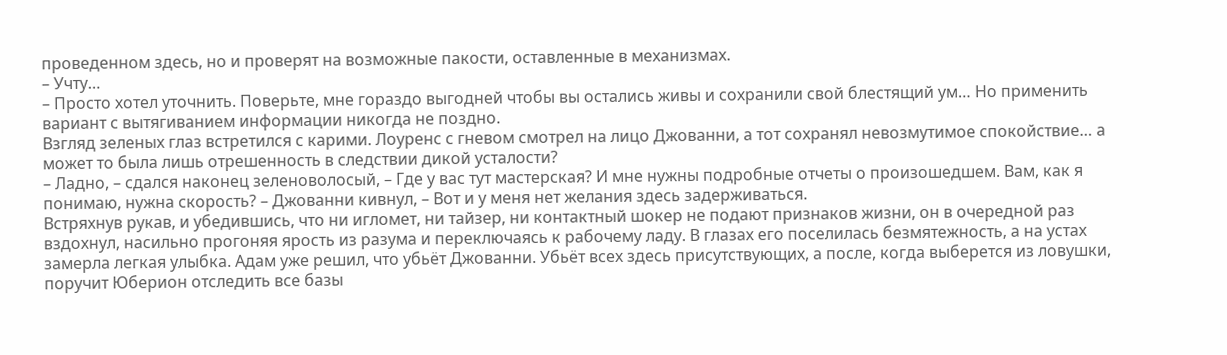проведенном здесь, но и проверят на возможные пакости, оставленные в механизмах.
– Учту…
– Просто хотел уточнить. Поверьте, мне гораздо выгодней чтобы вы остались живы и сохранили свой блестящий ум… Но применить вариант с вытягиванием информации никогда не поздно.
Взгляд зеленых глаз встретился с карими. Лоуренс с гневом смотрел на лицо Джованни, а тот сохранял невозмутимое спокойствие… а может то была лишь отрешенность в следствии дикой усталости?
– Ладно, – сдался наконец зеленоволосый, – Где у вас тут мастерская? И мне нужны подробные отчеты о произошедшем. Вам, как я понимаю, нужна скорость? – Джованни кивнул, – Вот и у меня нет желания здесь задерживаться.
Встряхнув рукав, и убедившись, что ни игломет, ни тайзер, ни контактный шокер не подают признаков жизни, он в очередной раз вздохнул, насильно прогоняя ярость из разума и переключаясь к рабочему ладу. В глазах его поселилась безмятежность, а на устах замерла легкая улыбка. Адам уже решил, что убьёт Джованни. Убьёт всех здесь присутствующих, а после, когда выберется из ловушки, поручит Юберион отследить все базы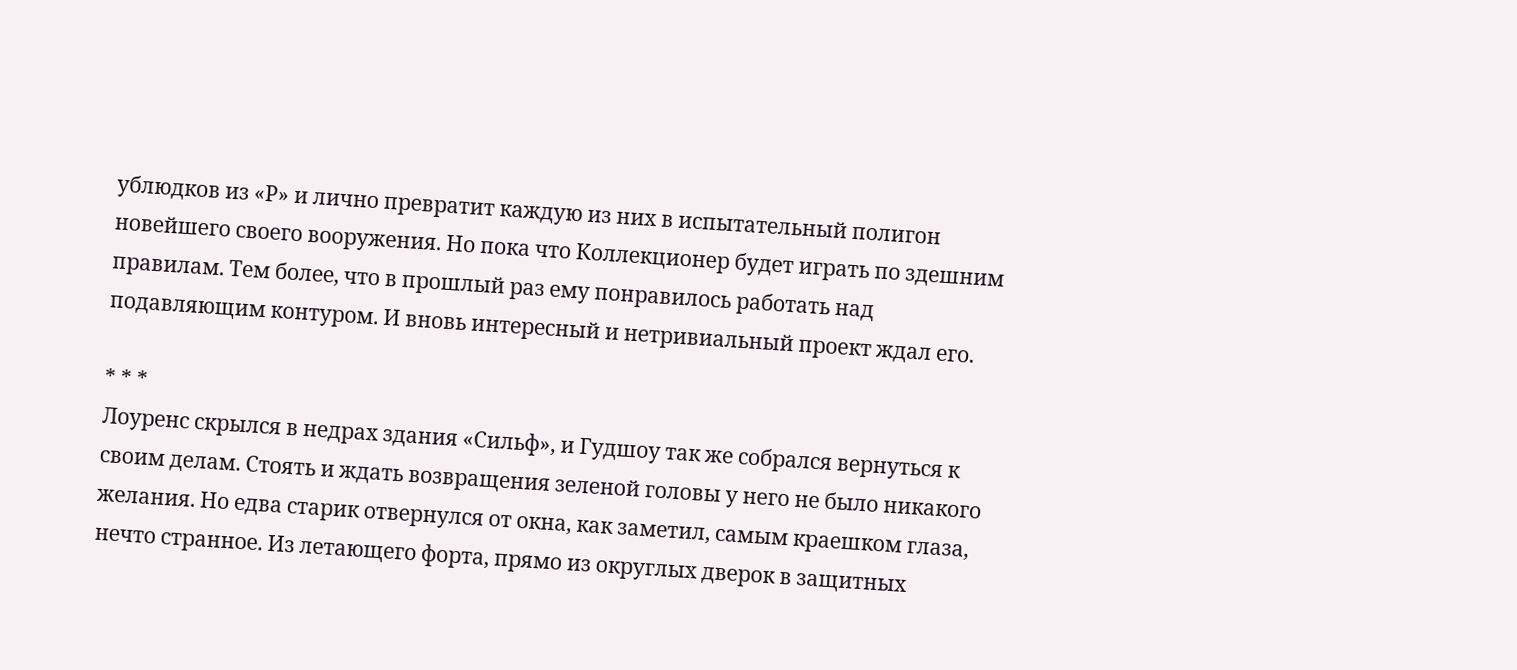ублюдков из «Р» и лично превратит каждую из них в испытательный полигон новейшего своего вооружения. Но пока что Коллекционер будет играть по здешним правилам. Тем более, что в прошлый раз ему понравилось работать над подавляющим контуром. И вновь интересный и нетривиальный проект ждал его.

* * *
Лоуренс скрылся в недрах здания «Сильф», и Гудшоу так же собрался вернуться к своим делам. Стоять и ждать возвращения зеленой головы у него не было никакого желания. Но едва старик отвернулся от окна, как заметил, самым краешком глаза, нечто странное. Из летающего форта, прямо из округлых дверок в защитных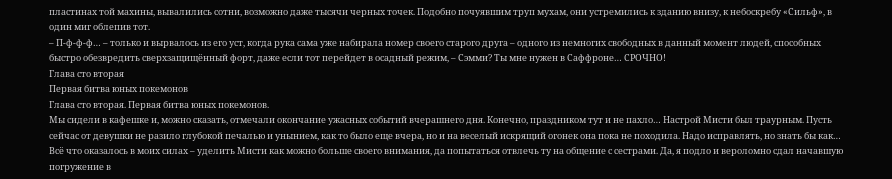пластинах той махины, вывалились сотни, возможно даже тысячи черных точек. Подобно почуявшим труп мухам, они устремились к зданию внизу, к небоскребу «Сильф», в один миг облепив тот.
– П-ф-ф-ф… – только и вырвалось из его уст, когда рука сама уже набирала номер своего старого друга – одного из немногих свободных в данный момент людей, способных быстро обезвредить сверхзащищённый форт, даже если тот перейдет в осадный режим, – Сэмми? Ты мне нужен в Саффроне… СРОЧНО!
Глава сто вторая
Первая битва юных покемонов
Глава сто вторая. Первая битва юных покемонов.
Мы сидели в кафешке и, можно сказать, отмечали окончание ужасных событий вчерашнего дня. Конечно, праздником тут и не пахло… Настрой Мисти был траурным. Пусть сейчас от девушки не разило глубокой печалью и унынием, как то было еще вчера, но и на веселый искрящий огонек она пока не походила. Надо исправлять, но знать бы как… Всё что оказалось в моих силах – уделить Мисти как можно больше своего внимания, да попытаться отвлечь ту на общение с сестрами. Да, я подло и вероломно сдал начавшую погружение в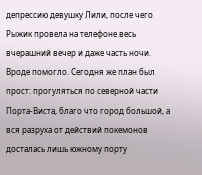депрессию девушку Лили, после чего Рыжик провела на телефоне весь вчерашний вечер и даже часть ночи. Вроде помогло. Сегодня же план был прост: прогуляться по северной части Порта-Виста, благо что город большой, а вся разруха от действий покемонов досталась лишь южному порту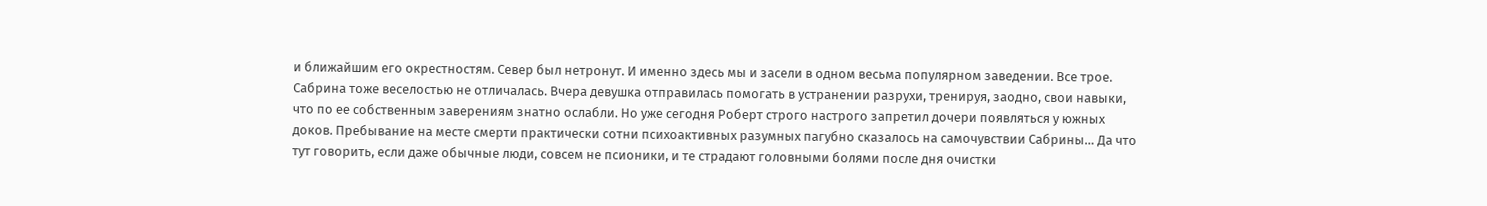и ближайшим его окрестностям. Север был нетронут. И именно здесь мы и засели в одном весьма популярном заведении. Все трое.
Сабрина тоже веселостью не отличалась. Вчера девушка отправилась помогать в устранении разрухи, тренируя, заодно, свои навыки, что по ее собственным заверениям знатно ослабли. Но уже сегодня Роберт строго настрого запретил дочери появляться у южных доков. Пребывание на месте смерти практически сотни психоактивных разумных пагубно сказалось на самочувствии Сабрины… Да что тут говорить, если даже обычные люди, совсем не псионики, и те страдают головными болями после дня очистки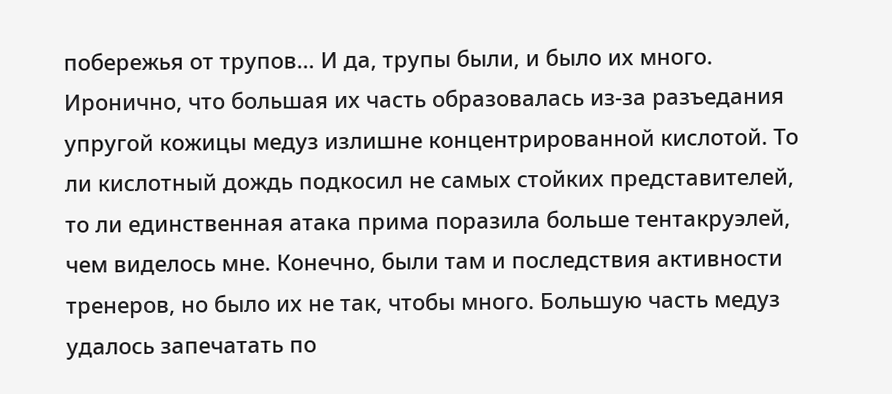побережья от трупов… И да, трупы были, и было их много. Иронично, что большая их часть образовалась из-за разъедания упругой кожицы медуз излишне концентрированной кислотой. То ли кислотный дождь подкосил не самых стойких представителей, то ли единственная атака прима поразила больше тентакруэлей, чем виделось мне. Конечно, были там и последствия активности тренеров, но было их не так, чтобы много. Большую часть медуз удалось запечатать по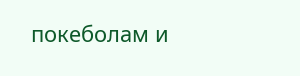покеболам и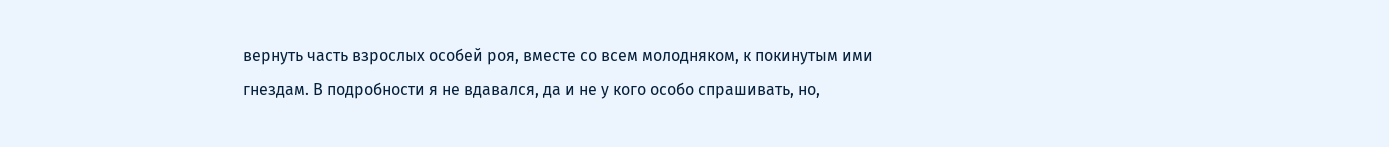вернуть часть взрослых особей роя, вместе со всем молодняком, к покинутым ими гнездам. В подробности я не вдавался, да и не у кого особо спрашивать, но,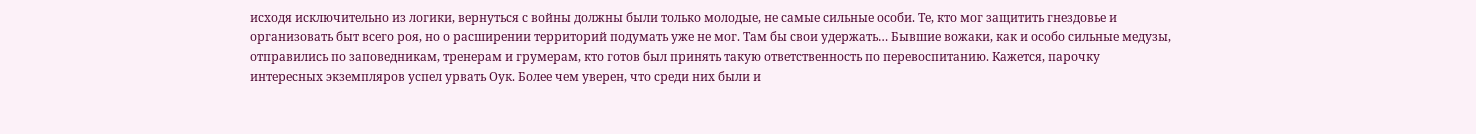исходя исключительно из логики, вернуться с войны должны были только молодые, не самые сильные особи. Те, кто мог защитить гнездовье и организовать быт всего роя, но о расширении территорий подумать уже не мог. Там бы свои удержать… Бывшие вожаки, как и особо сильные медузы, отправились по заповедникам, тренерам и грумерам, кто готов был принять такую ответственность по перевоспитанию. Кажется, парочку интересных экземпляров успел урвать Оук. Более чем уверен, что среди них были и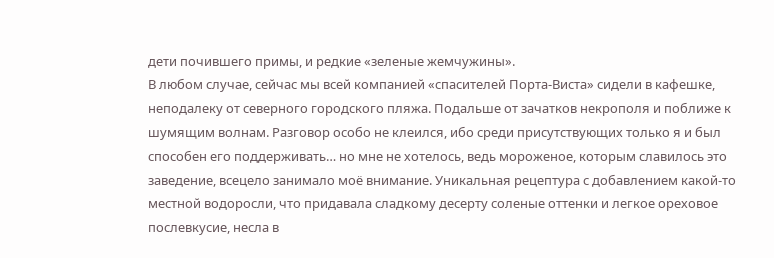дети почившего примы, и редкие «зеленые жемчужины».
В любом случае, сейчас мы всей компанией «спасителей Порта-Виста» сидели в кафешке, неподалеку от северного городского пляжа. Подальше от зачатков некрополя и поближе к шумящим волнам. Разговор особо не клеился, ибо среди присутствующих только я и был способен его поддерживать… но мне не хотелось, ведь мороженое, которым славилось это заведение, всецело занимало моё внимание. Уникальная рецептура с добавлением какой-то местной водоросли, что придавала сладкому десерту соленые оттенки и легкое ореховое послевкусие, несла в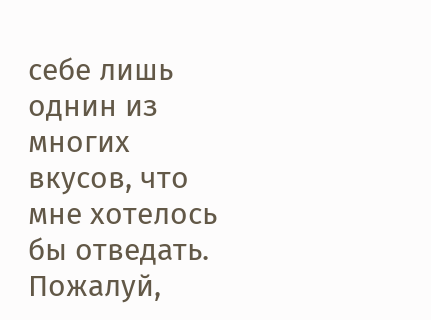себе лишь однин из многих вкусов, что мне хотелось бы отведать.
Пожалуй,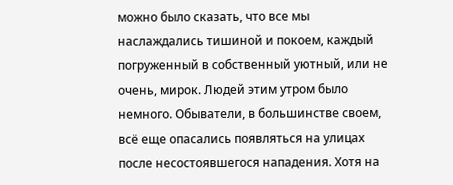можно было сказать, что все мы наслаждались тишиной и покоем, каждый погруженный в собственный уютный, или не очень, мирок. Людей этим утром было немного. Обыватели, в большинстве своем, всё еще опасались появляться на улицах после несостоявшегося нападения. Хотя на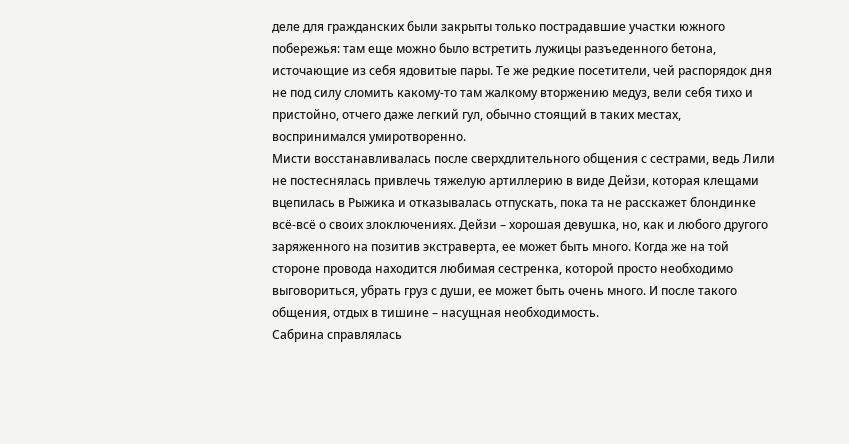деле для гражданских были закрыты только пострадавшие участки южного побережья: там еще можно было встретить лужицы разъеденного бетона, источающие из себя ядовитые пары. Те же редкие посетители, чей распорядок дня не под силу сломить какому-то там жалкому вторжению медуз, вели себя тихо и пристойно, отчего даже легкий гул, обычно стоящий в таких местах, воспринимался умиротворенно.
Мисти восстанавливалась после сверхдлительного общения с сестрами, ведь Лили не постеснялась привлечь тяжелую артиллерию в виде Дейзи, которая клещами вцепилась в Рыжика и отказывалась отпускать, пока та не расскажет блондинке всё-всё о своих злоключениях. Дейзи – хорошая девушка, но, как и любого другого заряженного на позитив экстраверта, ее может быть много. Когда же на той стороне провода находится любимая сестренка, которой просто необходимо выговориться, убрать груз с души, ее может быть очень много. И после такого общения, отдых в тишине – насущная необходимость.
Сабрина справлялась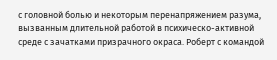с головной болью и некоторым перенапряжением разума, вызванным длительной работой в психическо-активной среде с зачатками призрачного окраса. Роберт с командой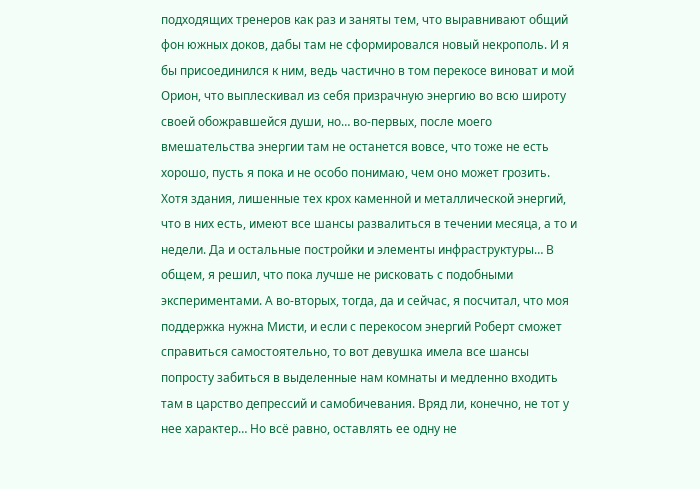подходящих тренеров как раз и заняты тем, что выравнивают общий фон южных доков, дабы там не сформировался новый некрополь. И я бы присоединился к ним, ведь частично в том перекосе виноват и мой Орион, что выплескивал из себя призрачную энергию во всю широту своей обожравшейся души, но… во-первых, после моего вмешательства энергии там не останется вовсе, что тоже не есть хорошо, пусть я пока и не особо понимаю, чем оно может грозить. Хотя здания, лишенные тех крох каменной и металлической энергий, что в них есть, имеют все шансы развалиться в течении месяца, а то и недели. Да и остальные постройки и элементы инфраструктуры… В общем, я решил, что пока лучше не рисковать с подобными экспериментами. А во-вторых, тогда, да и сейчас, я посчитал, что моя поддержка нужна Мисти, и если с перекосом энергий Роберт сможет справиться самостоятельно, то вот девушка имела все шансы попросту забиться в выделенные нам комнаты и медленно входить там в царство депрессий и самобичевания. Вряд ли, конечно, не тот у нее характер… Но всё равно, оставлять ее одну не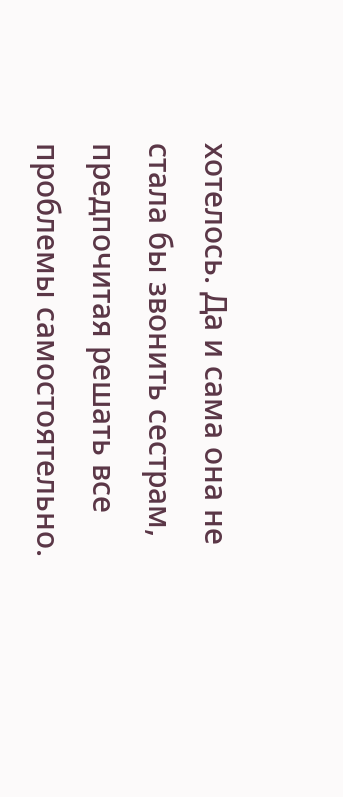хотелось. Да и сама она не стала бы звонить сестрам, предпочитая решать все проблемы самостоятельно.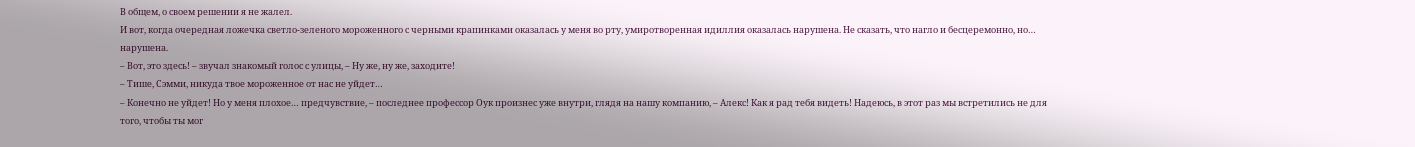В общем, о своем решении я не жалел.
И вот, когда очередная ложечка светло-зеленого мороженного с черными крапинками оказалась у меня во рту, умиротворенная идиллия оказалась нарушена. Не сказать, что нагло и бесцеремонно, но… нарушена.
– Вот, это здесь! – звучал знакомый голос с улицы, – Ну же, ну же, заходите!
– Тише, Сэмми, никуда твое мороженное от нас не уйдет…
– Конечно не уйдет! Но у меня плохое… предчувствие, – последнее профессор Оук произнес уже внутри, глядя на нашу компанию, – Алекс! Как я рад тебя видеть! Надеюсь, в этот раз мы встретились не для того, чтобы ты мог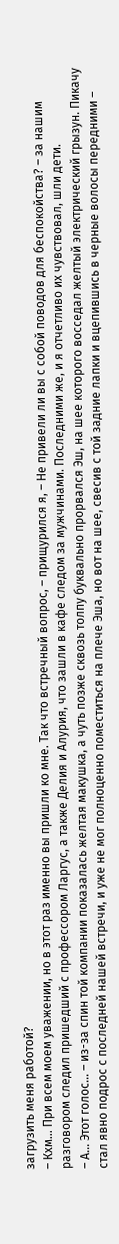загрузить меня работой?
– Кхм… При всем моем уважении, но в этот раз именно вы пришли ко мне. Так что встречный вопрос, – прищурился я, – Не привели ли вы с собой поводов для беспокойства? – за нашим разговором следил пришедший с профессором Ларгус, а также Делия и Алурия, что зашли в кафе следом за мужчинами. Последними же, и я отчетливо их чувствовал, шли дети.
– А… Этот голос… – из-за спин той компании показалась желтая макушка, а чуть позже сквозь толпу буквально прорвался Эш, на шее которого восседал желтый электрический грызун. Пикачу стал явно подрос с последней нашей встречи, и уже не мог полноценно поместиться на плече Эша, но вот на шее, свесив с той задние лапки и вцепившись в черные волосы передними –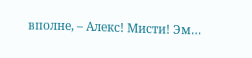вполне, – Алекс! Мисти! Эм…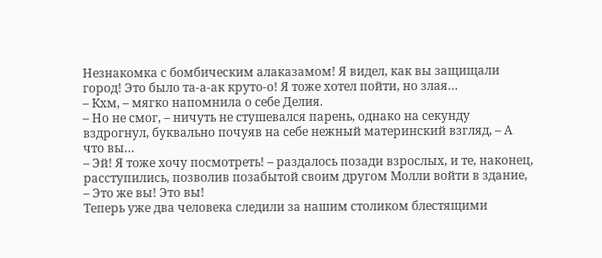Незнакомка с бомбическим алаказамом! Я видел, как вы защищали город! Это было та-а-ак круто-о! Я тоже хотел пойти, но злая…
– Кхм, – мягко напомнила о себе Делия.
– Но не смог, – ничуть не стушевался парень, однако на секунду вздрогнул, буквально почуяв на себе нежный материнский взгляд, – А что вы…
– Эй! Я тоже хочу посмотреть! – раздалось позади взрослых, и те, наконец, расступились, позволив позабытой своим другом Молли войти в здание, – Это же вы! Это вы!
Теперь уже два человека следили за нашим столиком блестящими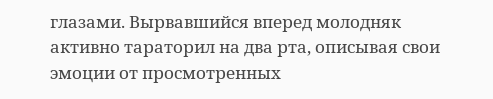глазами. Вырвавшийся вперед молодняк активно тараторил на два рта, описывая свои эмоции от просмотренных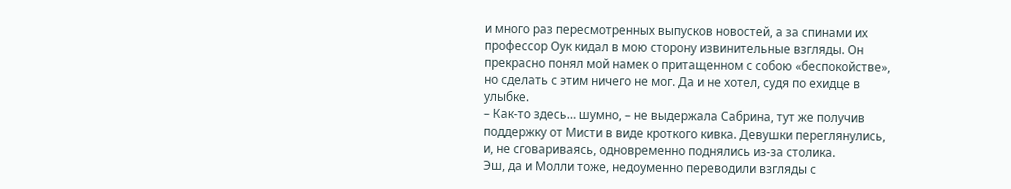и много раз пересмотренных выпусков новостей, а за спинами их профессор Оук кидал в мою сторону извинительные взгляды. Он прекрасно понял мой намек о притащенном с собою «беспокойстве», но сделать с этим ничего не мог. Да и не хотел, судя по ехидце в улыбке.
– Как-то здесь… шумно, – не выдержала Сабрина, тут же получив поддержку от Мисти в виде кроткого кивка. Девушки переглянулись, и, не сговариваясь, одновременно поднялись из-за столика.
Эш, да и Молли тоже, недоуменно переводили взгляды с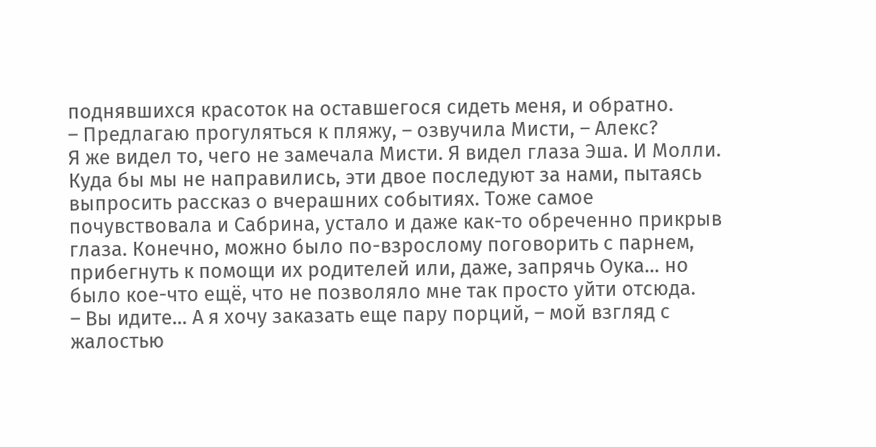поднявшихся красоток на оставшегося сидеть меня, и обратно.
– Предлагаю прогуляться к пляжу, – озвучила Мисти, – Алекс?
Я же видел то, чего не замечала Мисти. Я видел глаза Эша. И Молли. Куда бы мы не направились, эти двое последуют за нами, пытаясь выпросить рассказ о вчерашних событиях. Тоже самое почувствовала и Сабрина, устало и даже как-то обреченно прикрыв глаза. Конечно, можно было по-взрослому поговорить с парнем, прибегнуть к помощи их родителей или, даже, запрячь Оука… но было кое-что ещё, что не позволяло мне так просто уйти отсюда.
– Вы идите… А я хочу заказать еще пару порций, – мой взгляд с жалостью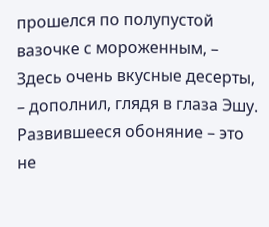прошелся по полупустой вазочке с мороженным, – Здесь очень вкусные десерты, – дополнил, глядя в глаза Эшу.
Развившееся обоняние – это не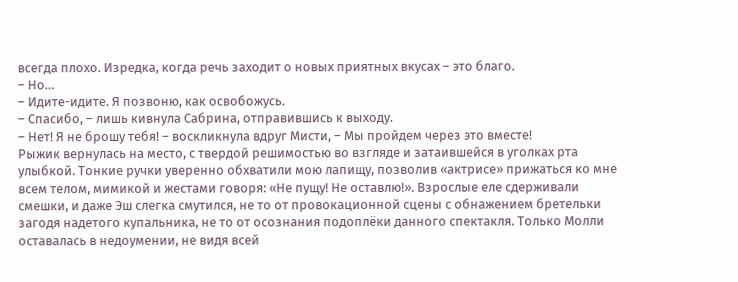всегда плохо. Изредка, когда речь заходит о новых приятных вкусах – это благо.
– Но…
– Идите-идите. Я позвоню, как освобожусь.
– Спасибо, – лишь кивнула Сабрина, отправившись к выходу.
– Нет! Я не брошу тебя! – воскликнула вдруг Мисти, – Мы пройдем через это вместе!
Рыжик вернулась на место, с твердой решимостью во взгляде и затаившейся в уголках рта улыбкой. Тонкие ручки уверенно обхватили мою лапищу, позволив «актрисе» прижаться ко мне всем телом, мимикой и жестами говоря: «Не пущу! Не оставлю!». Взрослые еле сдерживали смешки, и даже Эш слегка смутился, не то от провокационной сцены с обнажением бретельки загодя надетого купальника, не то от осознания подоплёки данного спектакля. Только Молли оставалась в недоумении, не видя всей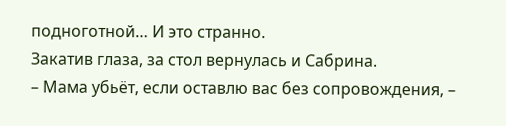подноготной… И это странно.
Закатив глаза, за стол вернулась и Сабрина.
– Мама убьёт, если оставлю вас без сопровождения, –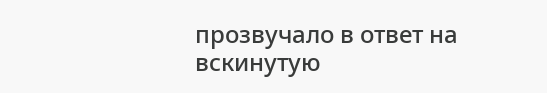прозвучало в ответ на вскинутую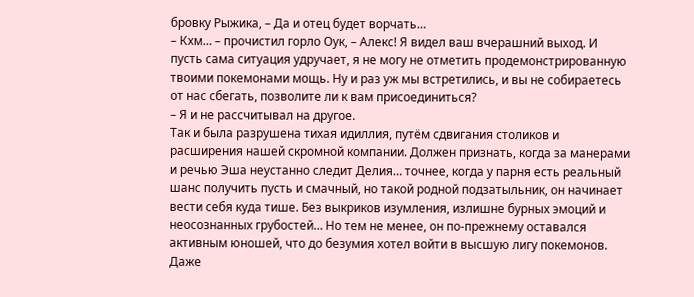бровку Рыжика, – Да и отец будет ворчать…
– Кхм… – прочистил горло Оук, – Алекс! Я видел ваш вчерашний выход. И пусть сама ситуация удручает, я не могу не отметить продемонстрированную твоими покемонами мощь. Ну и раз уж мы встретились, и вы не собираетесь от нас сбегать, позволите ли к вам присоединиться?
– Я и не рассчитывал на другое.
Так и была разрушена тихая идиллия, путём сдвигания столиков и расширения нашей скромной компании. Должен признать, когда за манерами и речью Эша неустанно следит Делия… точнее, когда у парня есть реальный шанс получить пусть и смачный, но такой родной подзатыльник, он начинает вести себя куда тише. Без выкриков изумления, излишне бурных эмоций и неосознанных грубостей… Но тем не менее, он по-прежнему оставался активным юношей, что до безумия хотел войти в высшую лигу покемонов. Даже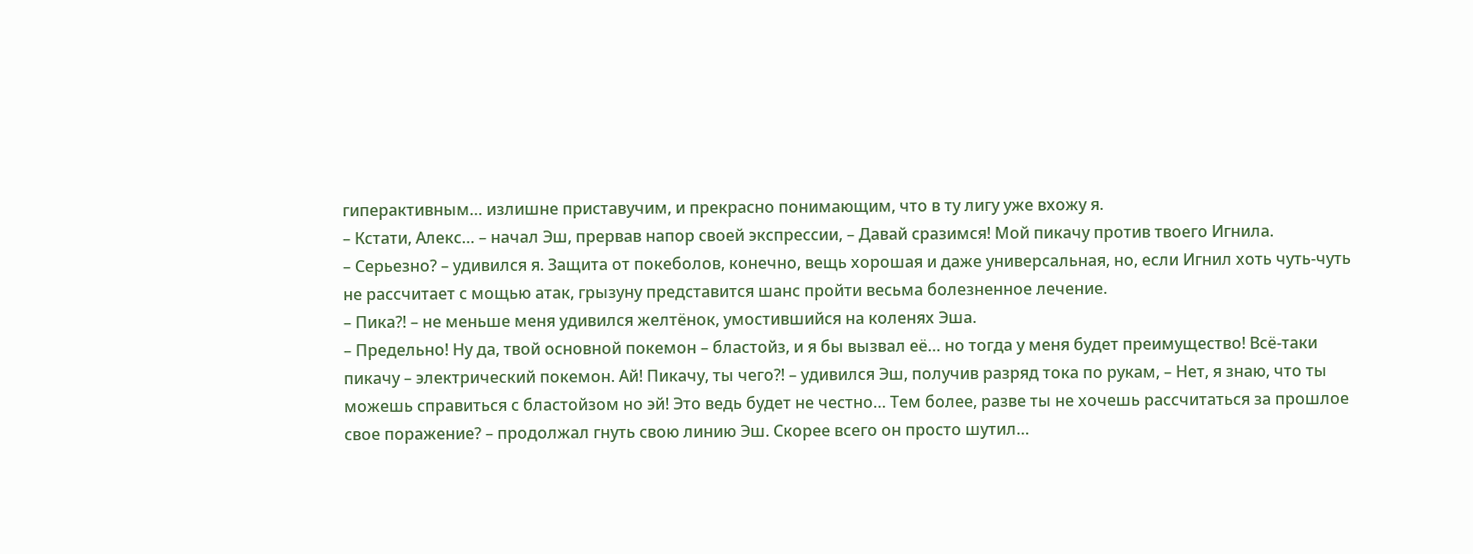гиперактивным… излишне приставучим, и прекрасно понимающим, что в ту лигу уже вхожу я.
– Кстати, Алекс… – начал Эш, прервав напор своей экспрессии, – Давай сразимся! Мой пикачу против твоего Игнила.
– Серьезно? – удивился я. Защита от покеболов, конечно, вещь хорошая и даже универсальная, но, если Игнил хоть чуть-чуть не рассчитает с мощью атак, грызуну представится шанс пройти весьма болезненное лечение.
– Пика⁈ – не меньше меня удивился желтёнок, умостившийся на коленях Эша.
– Предельно! Ну да, твой основной покемон – бластойз, и я бы вызвал её… но тогда у меня будет преимущество! Всё-таки пикачу – электрический покемон. Ай! Пикачу, ты чего⁈ – удивился Эш, получив разряд тока по рукам, – Нет, я знаю, что ты можешь справиться с бластойзом но эй! Это ведь будет не честно… Тем более, разве ты не хочешь рассчитаться за прошлое свое поражение? – продолжал гнуть свою линию Эш. Скорее всего он просто шутил…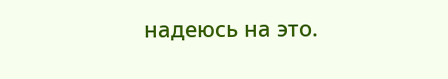надеюсь на это.